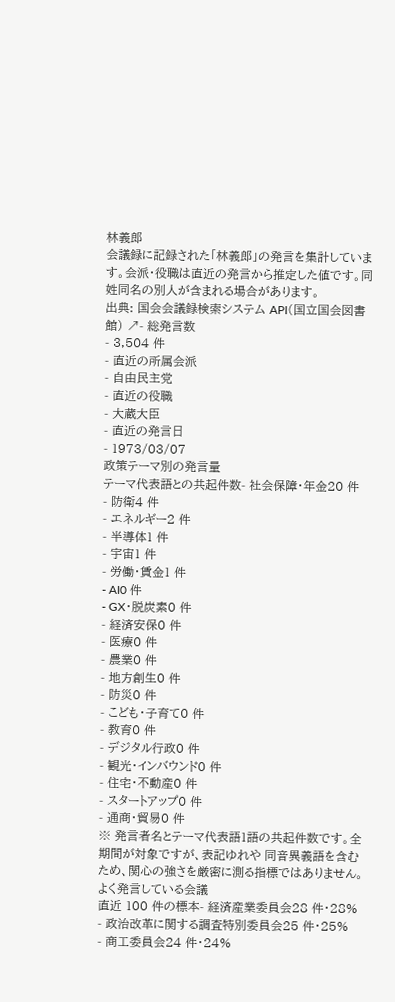林義郎
会議録に記録された「林義郎」の発言を集計しています。会派・役職は直近の発言から推定した値です。同姓同名の別人が含まれる場合があります。
出典: 国会会議録検索システム API(国立国会図書館) ↗- 総発言数
- 3,504 件
- 直近の所属会派
- 自由民主党
- 直近の役職
- 大蔵大臣
- 直近の発言日
- 1973/03/07
政策テーマ別の発言量
テーマ代表語との共起件数- 社会保障・年金20 件
- 防衛4 件
- エネルギー2 件
- 半導体1 件
- 宇宙1 件
- 労働・賃金1 件
- AI0 件
- GX・脱炭素0 件
- 経済安保0 件
- 医療0 件
- 農業0 件
- 地方創生0 件
- 防災0 件
- こども・子育て0 件
- 教育0 件
- デジタル行政0 件
- 観光・インバウンド0 件
- 住宅・不動産0 件
- スタートアップ0 件
- 通商・貿易0 件
※ 発言者名とテーマ代表語1語の共起件数です。全期間が対象ですが、表記ゆれや 同音異義語を含むため、関心の強さを厳密に測る指標ではありません。
よく発言している会議
直近 100 件の標本- 経済産業委員会28 件・28%
- 政治改革に関する調査特別委員会25 件・25%
- 商工委員会24 件・24%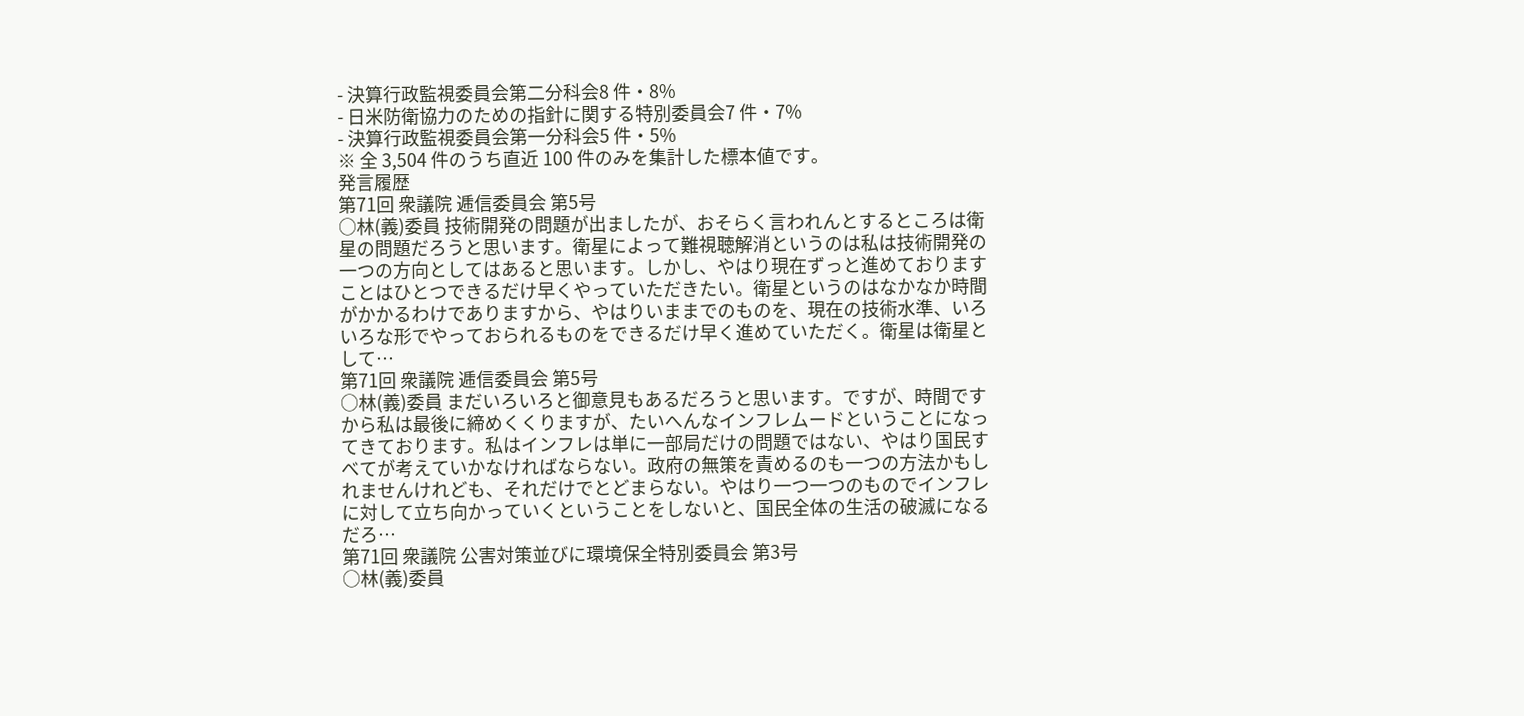- 決算行政監視委員会第二分科会8 件・8%
- 日米防衛協力のための指針に関する特別委員会7 件・7%
- 決算行政監視委員会第一分科会5 件・5%
※ 全 3,504 件のうち直近 100 件のみを集計した標本値です。
発言履歴
第71回 衆議院 逓信委員会 第5号
○林(義)委員 技術開発の問題が出ましたが、おそらく言われんとするところは衛星の問題だろうと思います。衛星によって難視聴解消というのは私は技術開発の一つの方向としてはあると思います。しかし、やはり現在ずっと進めておりますことはひとつできるだけ早くやっていただきたい。衛星というのはなかなか時間がかかるわけでありますから、やはりいままでのものを、現在の技術水準、いろいろな形でやっておられるものをできるだけ早く進めていただく。衛星は衛星として…
第71回 衆議院 逓信委員会 第5号
○林(義)委員 まだいろいろと御意見もあるだろうと思います。ですが、時間ですから私は最後に締めくくりますが、たいへんなインフレムードということになってきております。私はインフレは単に一部局だけの問題ではない、やはり国民すべてが考えていかなければならない。政府の無策を責めるのも一つの方法かもしれませんけれども、それだけでとどまらない。やはり一つ一つのものでインフレに対して立ち向かっていくということをしないと、国民全体の生活の破滅になるだろ…
第71回 衆議院 公害対策並びに環境保全特別委員会 第3号
○林(義)委員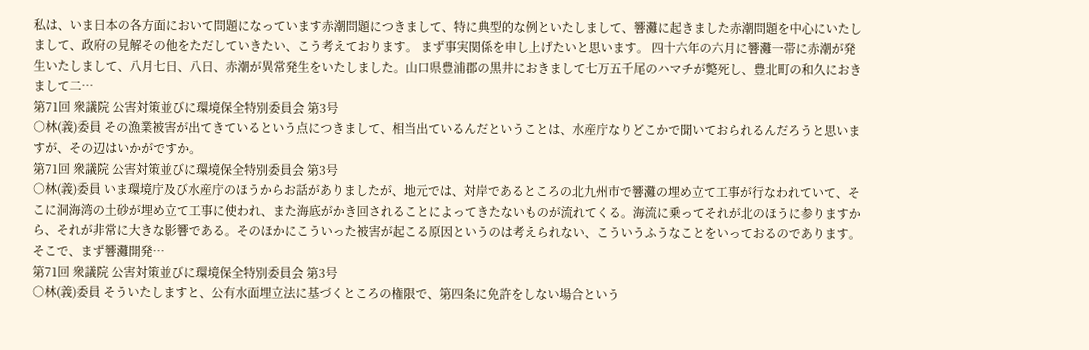私は、いま日本の各方面において問題になっています赤潮問題につきまして、特に典型的な例といたしまして、響灘に起きました赤潮問題を中心にいたしまして、政府の見解その他をただしていきたい、こう考えております。 まず事実関係を申し上げたいと思います。 四十六年の六月に響灘一帯に赤潮が発生いたしまして、八月七日、八日、赤潮が異常発生をいたしました。山口県豊浦郡の黒井におきまして七万五千尾のハマチが斃死し、豊北町の和久におきまして二…
第71回 衆議院 公害対策並びに環境保全特別委員会 第3号
○林(義)委員 その漁業被害が出てきているという点につきまして、相当出ているんだということは、水産庁なりどこかで聞いておられるんだろうと思いますが、その辺はいかがですか。
第71回 衆議院 公害対策並びに環境保全特別委員会 第3号
○林(義)委員 いま環境庁及び水産庁のほうからお話がありましたが、地元では、対岸であるところの北九州市で響灘の埋め立て工事が行なわれていて、そこに洞海湾の土砂が埋め立て工事に使われ、また海底がかき回されることによってきたないものが流れてくる。海流に乗ってそれが北のほうに参りますから、それが非常に大きな影響である。そのほかにこういった被害が起こる原因というのは考えられない、こういうふうなことをいっておるのであります。 そこで、まず響灘開発…
第71回 衆議院 公害対策並びに環境保全特別委員会 第3号
○林(義)委員 そういたしますと、公有水面埋立法に基づくところの権限で、第四条に免許をしない場合という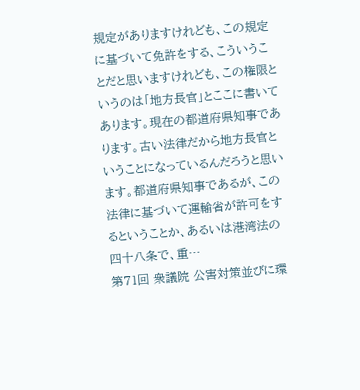規定がありますけれども、この規定に基づいて免許をする、こういうことだと思いますけれども、この権限というのは「地方長官」とここに書いてあります。現在の都道府県知事であります。古い法律だから地方長官ということになっているんだろうと思います。都道府県知事であるが、この法律に基づいて運輸省が許可をするということか、あるいは港湾法の四十八条で、重…
第71回 衆議院 公害対策並びに環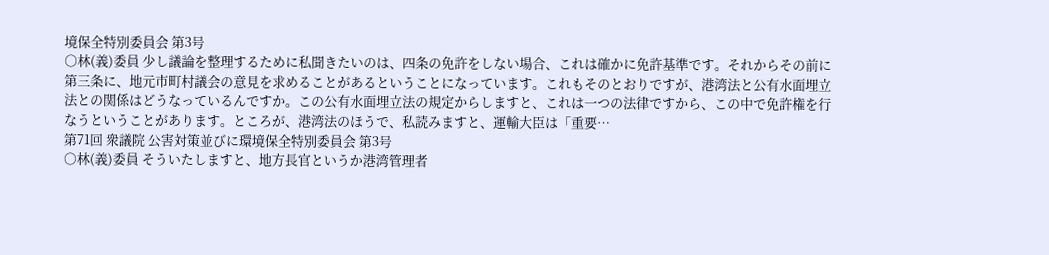境保全特別委員会 第3号
○林(義)委員 少し議論を整理するために私聞きたいのは、四条の免許をしない場合、これは確かに免許基準です。それからその前に第三条に、地元市町村議会の意見を求めることがあるということになっています。これもそのとおりですが、港湾法と公有水面埋立法との関係はどうなっているんですか。この公有水面埋立法の規定からしますと、これは一つの法律ですから、この中で免許権を行なうということがあります。ところが、港湾法のほうで、私読みますと、運輸大臣は「重要…
第71回 衆議院 公害対策並びに環境保全特別委員会 第3号
○林(義)委員 そういたしますと、地方長官というか港湾管理者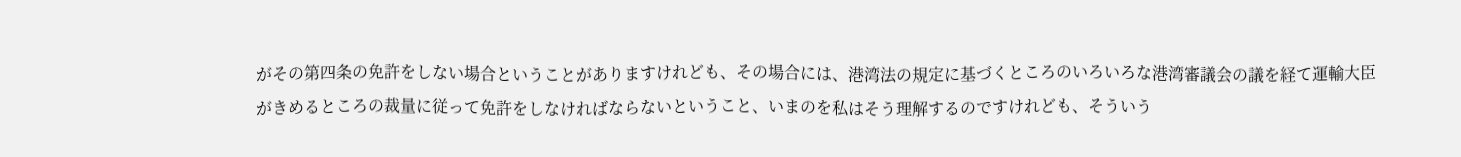がその第四条の免許をしない場合ということがありますけれども、その場合には、港湾法の規定に基づくところのいろいろな港湾審議会の議を経て運輸大臣がきめるところの裁量に従って免許をしなければならないということ、いまのを私はそう理解するのですけれども、そういう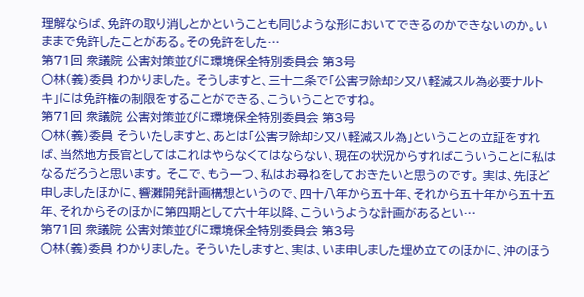理解ならば、免許の取り消しとかということも同じような形においてできるのかできないのか。いままで免許したことがある。その免許をした…
第71回 衆議院 公害対策並びに環境保全特別委員会 第3号
○林(義)委員 わかりました。 そうしますと、三十二条で「公害ヲ除却シ又ハ軽減スル為必要ナルトキ」には免許権の制限をすることができる、こういうことですね。
第71回 衆議院 公害対策並びに環境保全特別委員会 第3号
○林(義)委員 そういたしますと、あとは「公害ヲ除却シ又ハ軽減スル為」ということの立証をすれば、当然地方長官としてはこれはやらなくてはならない、現在の状況からすればこういうことに私はなるだろうと思います。 そこで、もう一つ、私はお尋ねをしておきたいと思うのです。 実は、先ほど申しましたほかに、響灘開発計画構想というので、四十八年から五十年、それから五十年から五十五年、それからそのほかに第四期として六十年以降、こういうような計画があるとい…
第71回 衆議院 公害対策並びに環境保全特別委員会 第3号
○林(義)委員 わかりました。 そういたしますと、実は、いま申しました埋め立てのほかに、沖のほう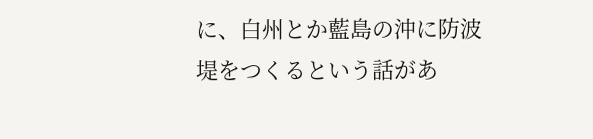に、白州とか藍島の沖に防波堤をつくるという話があ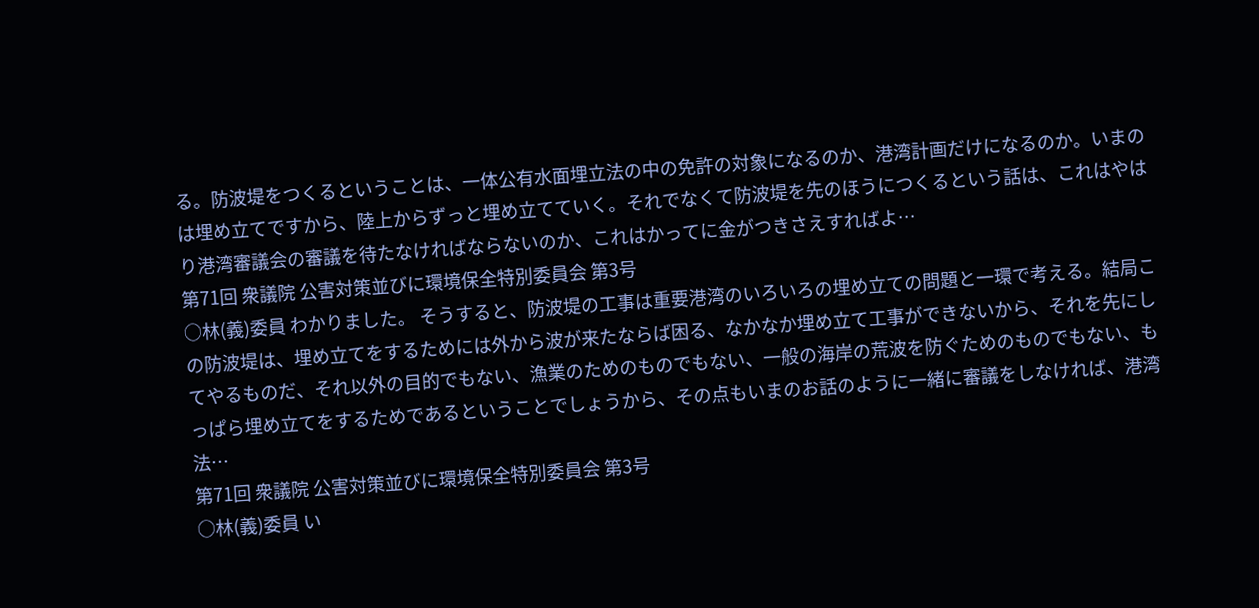る。防波堤をつくるということは、一体公有水面埋立法の中の免許の対象になるのか、港湾計画だけになるのか。いまのは埋め立てですから、陸上からずっと埋め立てていく。それでなくて防波堤を先のほうにつくるという話は、これはやはり港湾審議会の審議を待たなければならないのか、これはかってに金がつきさえすればよ…
第71回 衆議院 公害対策並びに環境保全特別委員会 第3号
○林(義)委員 わかりました。 そうすると、防波堤の工事は重要港湾のいろいろの埋め立ての問題と一環で考える。結局この防波堤は、埋め立てをするためには外から波が来たならば困る、なかなか埋め立て工事ができないから、それを先にしてやるものだ、それ以外の目的でもない、漁業のためのものでもない、一般の海岸の荒波を防ぐためのものでもない、もっぱら埋め立てをするためであるということでしょうから、その点もいまのお話のように一緒に審議をしなければ、港湾法…
第71回 衆議院 公害対策並びに環境保全特別委員会 第3号
○林(義)委員 い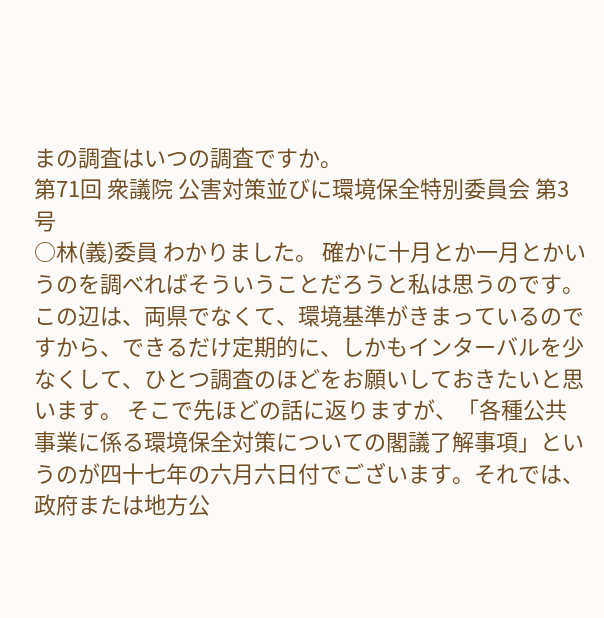まの調査はいつの調査ですか。
第71回 衆議院 公害対策並びに環境保全特別委員会 第3号
○林(義)委員 わかりました。 確かに十月とか一月とかいうのを調べればそういうことだろうと私は思うのです。この辺は、両県でなくて、環境基準がきまっているのですから、できるだけ定期的に、しかもインターバルを少なくして、ひとつ調査のほどをお願いしておきたいと思います。 そこで先ほどの話に返りますが、「各種公共事業に係る環境保全対策についての閣議了解事項」というのが四十七年の六月六日付でございます。それでは、政府または地方公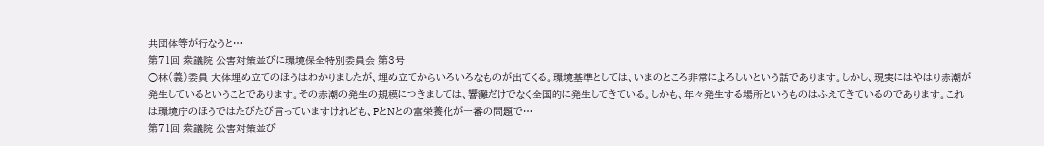共団体等が行なうと…
第71回 衆議院 公害対策並びに環境保全特別委員会 第3号
○林(義)委員 大体埋め立てのほうはわかりましたが、埋め立てからいろいろなものが出てくる。環境基準としては、いまのところ非常によろしいという話であります。しかし、現実にはやはり赤潮が発生しているということであります。その赤潮の発生の規模につきましては、響灘だけでなく全国的に発生してきている。しかも、年々発生する場所というものはふえてきているのであります。これは環境庁のほうではたびたび言っていますけれども、PとNとの富栄養化が一番の問題で…
第71回 衆議院 公害対策並び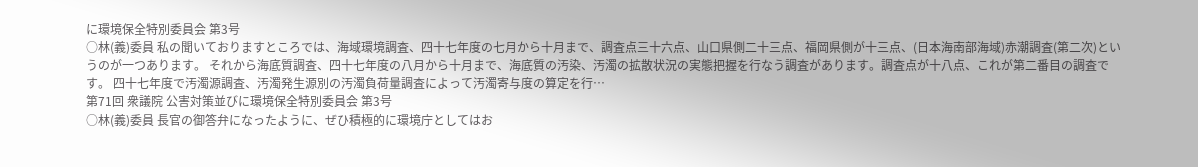に環境保全特別委員会 第3号
○林(義)委員 私の聞いておりますところでは、海域環境調査、四十七年度の七月から十月まで、調査点三十六点、山口県側二十三点、福岡県側が十三点、(日本海南部海域)赤潮調査(第二次)というのが一つあります。 それから海底質調査、四十七年度の八月から十月まで、海底質の汚染、汚濁の拡散状況の実態把握を行なう調査があります。調査点が十八点、これが第二番目の調査です。 四十七年度で汚濁源調査、汚濁発生源別の汚濁負荷量調査によって汚濁寄与度の算定を行…
第71回 衆議院 公害対策並びに環境保全特別委員会 第3号
○林(義)委員 長官の御答弁になったように、ぜひ積極的に環境庁としてはお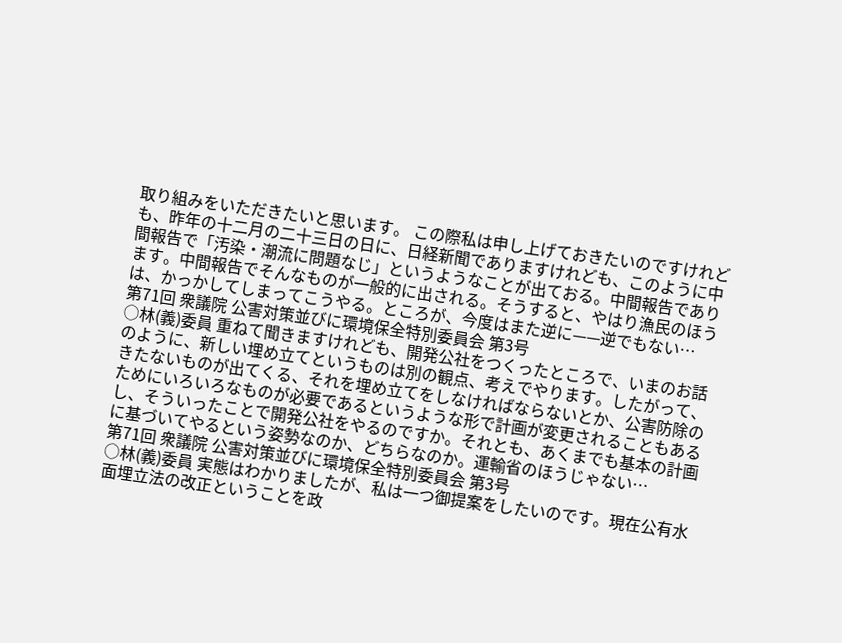取り組みをいただきたいと思います。 この際私は申し上げておきたいのですけれども、昨年の十二月の二十三日の日に、日経新聞でありますけれども、このように中間報告で「汚染・潮流に問題なじ」というようなことが出ておる。中間報告であります。中間報告でそんなものが一般的に出される。そうすると、やはり漁民のほうは、かっかしてしまってこうやる。ところが、今度はまた逆に——逆でもない…
第71回 衆議院 公害対策並びに環境保全特別委員会 第3号
○林(義)委員 重ねて聞きますけれども、開発公社をつくったところで、いまのお話のように、新しい埋め立てというものは別の観点、考えでやります。したがって、きたないものが出てくる、それを埋め立てをしなければならないとか、公害防除のためにいろいろなものが必要であるというような形で計画が変更されることもあるし、そういったことで開発公社をやるのですか。それとも、あくまでも基本の計画に基づいてやるという姿勢なのか、どちらなのか。運輸省のほうじゃない…
第71回 衆議院 公害対策並びに環境保全特別委員会 第3号
○林(義)委員 実態はわかりましたが、私は一つ御提案をしたいのです。現在公有水面埋立法の改正ということを政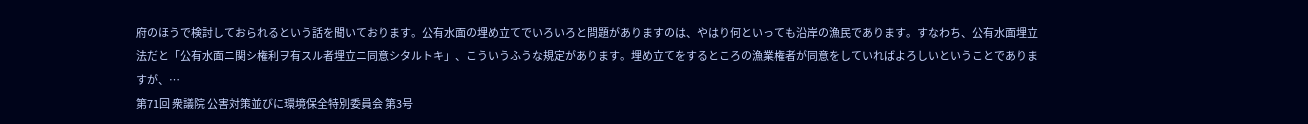府のほうで検討しておられるという話を聞いております。公有水面の埋め立てでいろいろと問題がありますのは、やはり何といっても沿岸の漁民であります。すなわち、公有水面埋立法だと「公有水面ニ関シ権利ヲ有スル者埋立ニ同意シタルトキ」、こういうふうな規定があります。埋め立てをするところの漁業権者が同意をしていればよろしいということでありますが、…
第71回 衆議院 公害対策並びに環境保全特別委員会 第3号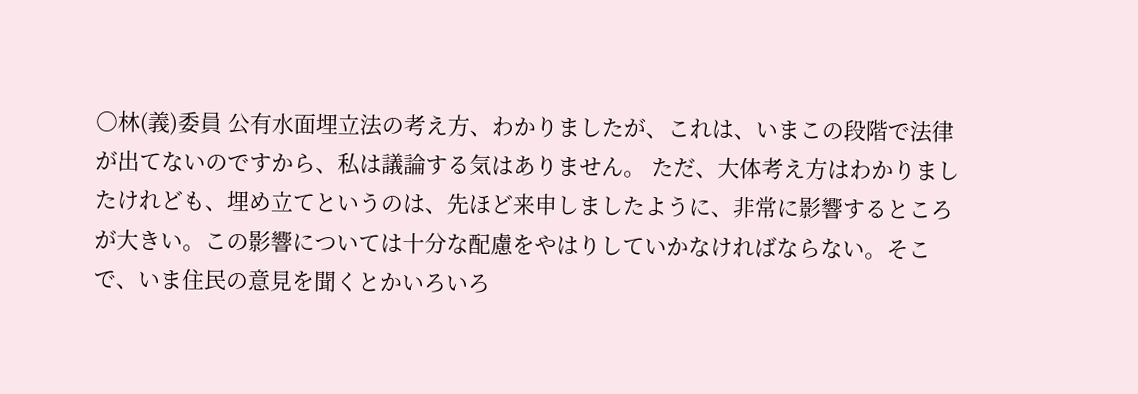○林(義)委員 公有水面埋立法の考え方、わかりましたが、これは、いまこの段階で法律が出てないのですから、私は議論する気はありません。 ただ、大体考え方はわかりましたけれども、埋め立てというのは、先ほど来申しましたように、非常に影響するところが大きい。この影響については十分な配慮をやはりしていかなければならない。そこで、いま住民の意見を聞くとかいろいろ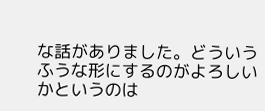な話がありました。どういうふうな形にするのがよろしいかというのは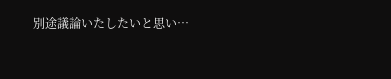別途議論いたしたいと思い…